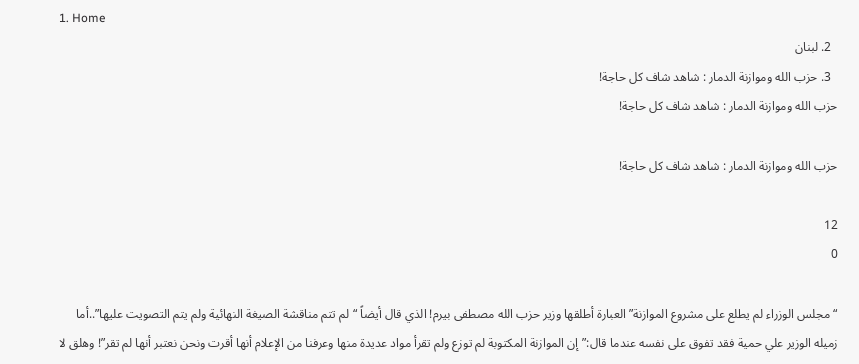1. Home
  2. لبنان
  3. حزب الله وموازنة الدمار : شاهد شاف كل حاجة!
حزب الله وموازنة الدمار : شاهد شاف كل حاجة!

حزب الله وموازنة الدمار : شاهد شاف كل حاجة!

12
0

“مجلس الوزراء لم يطلع على مشروع الموازنة” العبارة أطلقها وزير حزب الله مصطفى بيرم! الذي قال أيضاً “لم تتم مناقشة الصيغة النهائية ولم يتم التصويت عليها”..أما زميله الوزير علي حمية فقد تفوق على نفسه عندما قال:”إن الموازنة المكتوبة لم توزع ولم تقرأ مواد عديدة منها وعرفنا من الإعلام أنها أقرت ونحن نعتبر أنها لم تقر”! وهلق لا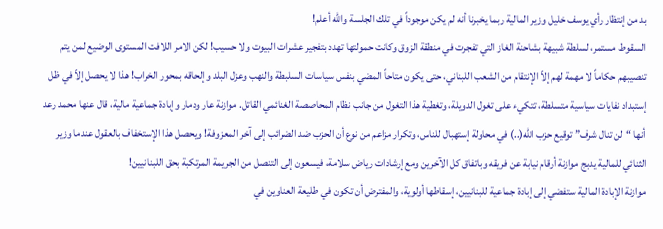بد من إنتظار رأي يوسف خليل وزير المالية ربما يخبرنا أنه لم يكن موجوداً في تلك الجلسة والله أعلم!
السقوط مستمر، لسلطة شبيهة بشاحنة الغاز التي تفجرت في منطقة الزوق وكانت حمولتها تهدد بتفجير عشرات البيوت ولا حسيب! لكن الامر اللافت المستوى الوضيع لمن يتم تنصيبهم حكاماً لا مهمة لهم إلاّ الإنتقام من الشعب اللبناني، حتى يكون متاحاً المضي بنفس سياسات السلبطة والنهب وعزل البلد وإلحاقه بمحور الخراب! هذا لا يحصل إلاّ في ظل إستبداد نفايات سياسية متسلطة، تتكيء على تغول الدويلة، وتغطية هذا التغول من جانب نظام المحاصصة الغنائمي القاتل. موازنة عار ودمار وإبادة جماعية مالية، قال عنها محمد رعد أنها “لن تنال شرف” توقيع حزب الله(..) في محاولة إستهبال للناس، وتكرار مزاعم من نوع أن الحزب ضد الضرائب إلى آخر المعزوفة! ويحصل هذا الإستخفاف بالعقول عندما وزير الثنائي للمالية يدبج موازنة أرقام نيابة عن فريقه وباتفاق كل الآخرين ومع إرشادات رياض سلامة، فيسعون إلى التنصل من الجريمة المرتكبة بحق اللبنانيين!
موازنة الإبادة المالية ستفضي إلى إبادة جماعية للبنانيين، إسقاطها أولوية، والمفترض أن تكون في طليعة العناوين في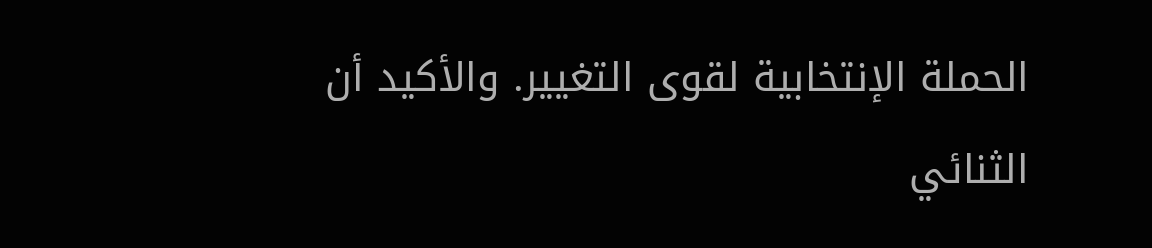الحملة الإنتخابية لقوى التغيير. والأكيد أن الثنائي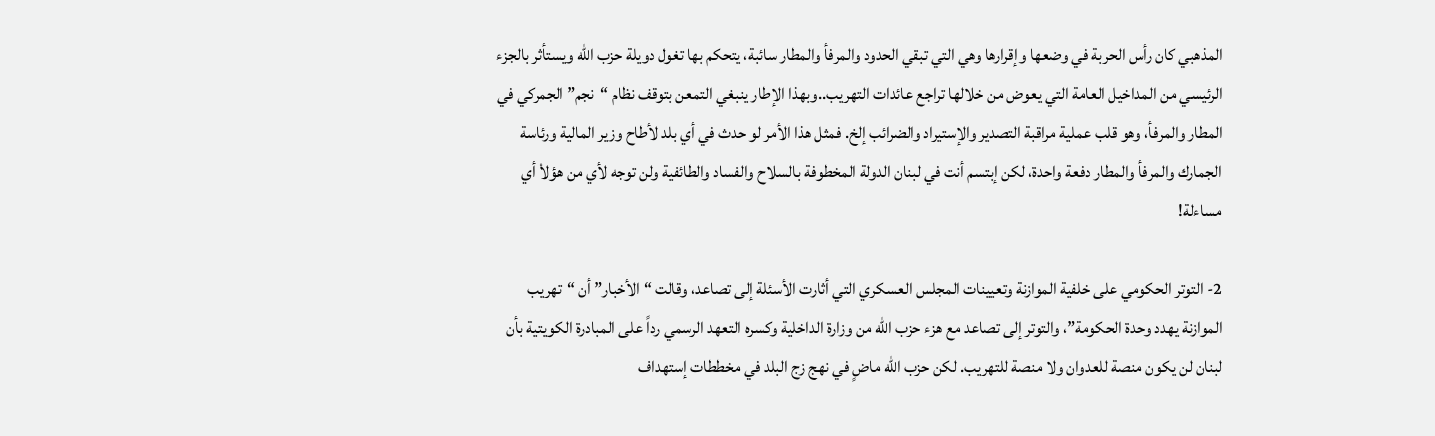المذهبي كان رأس الحربة في وضعها وإقرارها وهي التي تبقي الحدود والمرفأ والمطار سائبة، يتحكم بها تغول دويلة حزب الله ويستأثر بالجزء الرئيسي من المداخيل العامة التي يعوض من خلالها تراجع عائدات التهريب..وبهذا الإطار ينبغي التمعن بتوقف نظام “نجم” الجمركي في المطار والمرفأ، وهو قلب عملية مراقبة التصدير والإستيراد والضرائب إلخ. فمثل هذا الأمر لو حدث في أي بلد لأطاح وزير المالية ورئاسة الجمارك والمرفأ والمطار دفعة واحدة، لكن إبتسم أنت في لبنان الدولة المخطوفة بالسلاح والفساد والطائفية ولن توجه لأي من هؤلاْ أي مساءلة!

2- التوتر الحكومي على خلفية الموازنة وتعيينات المجلس العسكري التي أثارت الأسئلة إلى تصاعد، وقالت “الأخبار” أن “تهريب الموازنة يهدد وحدة الحكومة”، والتوتر إلى تصاعد مع هزء حزب الله من وزارة الداخلية وكسره التعهد الرسمي رداً على المبادرة الكويتية بأن لبنان لن يكون منصة للعدوان ولا منصة للتهريب. لكن حزب الله ماضٍ في نهج زج البلد في مخططات إستهداف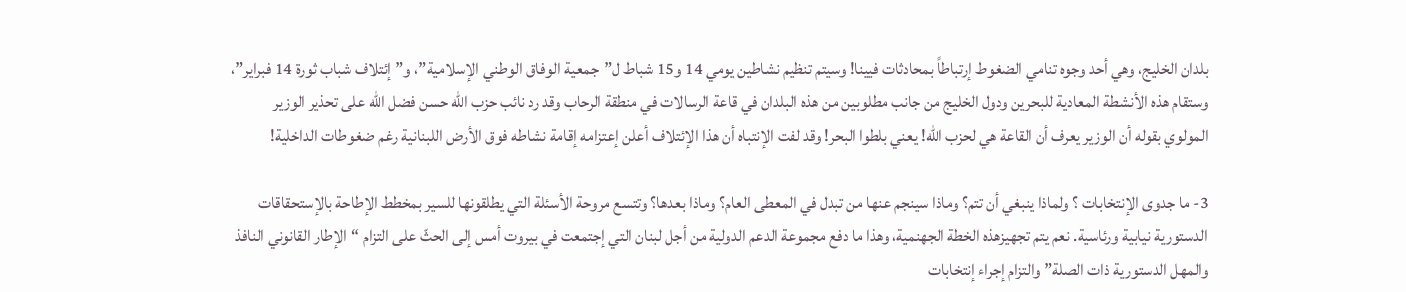بلدان الخليج، وهي أحد وجوه تنامي الضغوط إرتباطاً بمحادثات فيينا! وسيتم تنظيم نشاطين يومي 14 و15 شباط ل”جمعية الوفاق الوطني الإسلامية”، و”إئتلاف شباب ثورة 14 فبراير”، وستقام هذه الأنشطة المعادية للبحرين ودول الخليج من جانب مطلوبين من هذه البلدان في قاعة الرسالات في منطقة الرحاب وقد رد نائب حزب الله حسن فضل الله على تحذير الوزير المولوي بقوله أن الوزير يعرف أن القاعة هي لحزب الله! يعني بلطوا البحر! وقد لفت الإنتباه أن هذا الإئتلاف أعلن إعتزامه إقامة نشاطه فوق الأرض اللبنانية رغم ضغوطات الداخلية!

3- ما جدوى الإنتخابات ؟ ولماذا ينبغي أن تتم؟ وماذا سينجم عنها من تبدل في المعطى العام؟ وماذا بعدها؟ وتتسع مروحة الأسئلة التي يطلقونها للسير بمخطط الإطاحة بالإستحقاقات الدستورية نيابية ورئاسية. نعم يتم تجهيزهذه الخطة الجهنمية، وهذا ما دفع مجموعة الدعم الدولية من أجل لبنان التي إجتمعت في بيروت أمس إلى الحثّ على التزام “الإطار القانوني النافذ والمهل الدستورية ذات الصلة” والتزام إجراء إنتخابات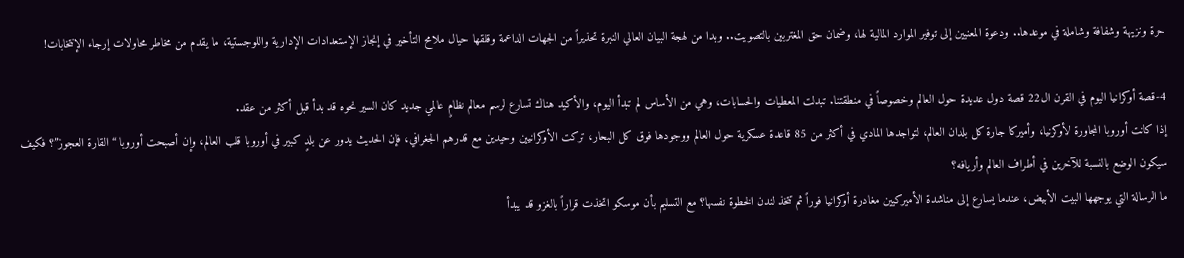حرة ونزيهة وشفافة وشاملة في موعدها.. ودعوة المعنيين إلى توفير الموارد المالية لها، وضمان حق المغتربين بالتصويت.. وبدا من لهجة البيان العالي النبرة تحذيراً من الجهات الداعمة وقلقها حيال ملامح التأخير في إنجاز الإستعدادات الإدارية واللوجستية، ما يقدم من مخاطر محاولات إرجاء الإنتخابات!

4-قصة أوكرانيا اليوم في القرن ال22 قصة دول عديدة حول العالم وخصوصاً في منطقتنا. تبدلت المعطيات والحسابات، وهي من الأساس لم تبدأ اليوم، والأكيد هناك تسارع لرسم معالم نظامٍ عالمي جديد كان السير نحوه قد بدأ قبل أكثر من عقد.
إذا كانت أوروبا المجاورة لأوكرنيا، وأميركا جارة كل بلدان العالم، لتواجدها المادي في أكثر من 85 قاعدة عسكرية حول العالم ووجودها فوق كل البحار، تركت الأوكرانيين وحيدين مع قدرهم الجغرافي، فإن الحديث يدور عن بلدٍ كبير في أوروبا قلب العالم، وإن أصبحت أوروبا “القارة العجوز”؟ فكيف سيكون الوضع بالنسبة للآخرين في أطراف العالم وأريافه؟
ما الرسالة التي يوجهها البيت الأبيض، عندما يسارع إلى مناشدة الأميركيين مغادرة أوكرانيا فوراً ثم تتخذ لندن الخطوة نفسها؟ مع التسليم بأن موسكو اتخذت قراراً بالغزو قد يبدأ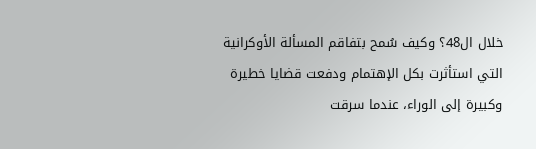خلال ال48؟ وكيف سُمح بتفاقم المسألة الأوكرانية التي استأثرت بكل الإهتمام ودفعت قضايا خطيرة وكبيرة إلى الوراء، عندما سرقت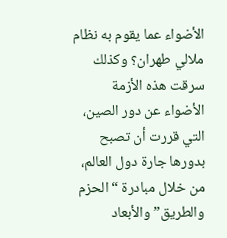الأضواء عما يقوم به نظام ملالي طهران؟ وكذلك سرقت هذه الأزمة الأضواء عن دور الصين، التي قررت أن تصبح بدورها جارة دول العالم، من خلال مبادرة “الحزم والطريق” والأبعاد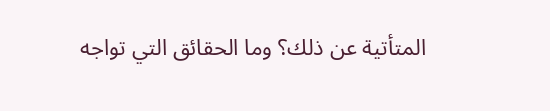المتأتية عن ذلك؟ وما الحقائق التي تواجه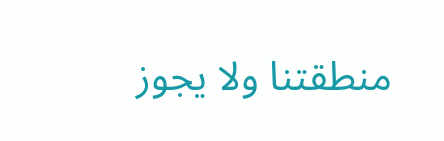منطقتنا ولا يجوز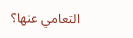التعامي عنها؟